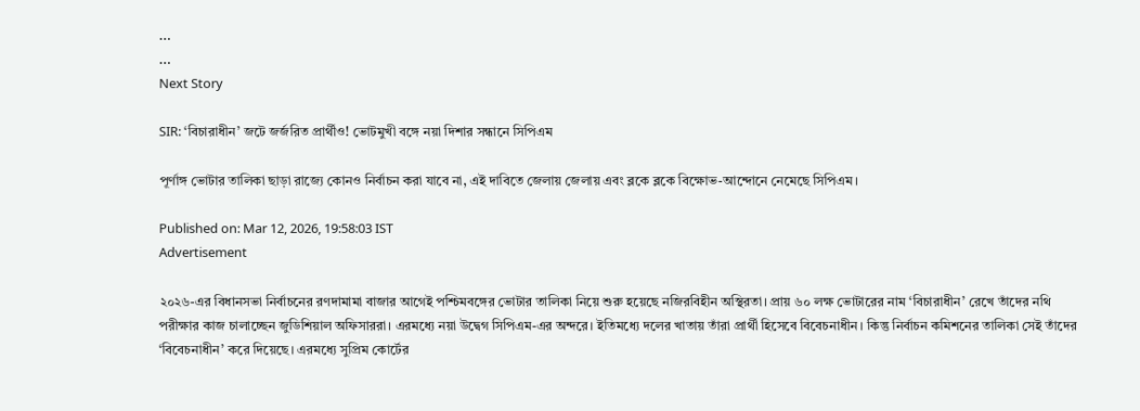...
...
Next Story

SIR: ‘বিচারাধীন’ জটে জর্জরিত প্রার্থীও! ভোটমুখী বঙ্গে নয়া দিশার সন্ধানে সিপিএম

পূর্ণাঙ্গ ভোটার তালিকা ছাড়া রাজ্যে কোনও নির্বাচন করা যাবে না, এই দাবিতে জেলায় জেলায় এবং ব্লকে ব্লকে বিক্ষোভ-আন্দোনে নেমেছে সিপিএম।

Published on: Mar 12, 2026, 19:58:03 IST
Advertisement

২০২৬-এর বিধানসভা নির্বাচনের রণদামামা বাজার আগেই পশ্চিমবঙ্গের ভোটার তালিকা নিয়ে শুরু হয়েছে নজিরবিহীন অস্থিরতা। প্রায় ৬০ লক্ষ ভোটারের নাম ‘বিচারাধীন’ রেখে তাঁদের নথি পরীক্ষার কাজ চালাচ্ছেন জুডিশিয়াল অফিসাররা। এরমধ্যে নয়া উদ্বেগ সিপিএম-এর অন্দরে। ইতিমধ্যে দলের খাতায় তাঁরা প্রার্থী হিসেবে বিবেচনাধীন। কিন্তু নির্বাচন কমিশনের তালিকা সেই তাঁদের ‘বিবেচনাধীন’ করে দিয়েছে। এরমধ্যে সুপ্রিম কোর্টের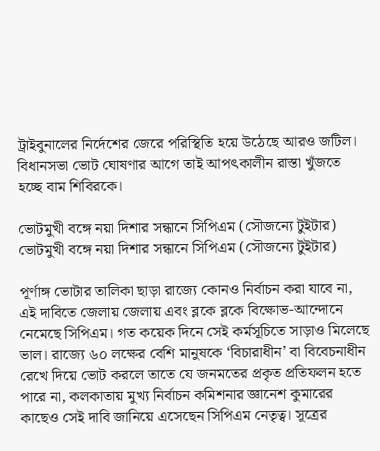ট্রাইবুনালের নির্দেশের জেরে পরিস্থিতি হয়ে উঠেছে আরও জটিল। বিধানসভা ভোট ঘোষণার আগে তাই আপৎকালীন রাস্তা খুঁজতে হচ্ছে বাম শিবিরকে।

ভোটমুখী বঙ্গে নয়া দিশার সন্ধানে সিপিএম (সৌজন্যে টুইটার)
ভোটমুখী বঙ্গে নয়া দিশার সন্ধানে সিপিএম (সৌজন্যে টুইটার)

পূর্ণাঙ্গ ভোটার তালিকা ছাড়া রাজ্যে কোনও নির্বাচন করা যাবে না, এই দাবিতে জেলায় জেলায় এবং ব্লকে ব্লকে বিক্ষোভ-আন্দোনে নেমেছে সিপিএম। গত কয়েক দিনে সেই কর্মসূচিতে সাড়াও মিলেছে ভাল। রাজ্যে ৬০ লক্ষের বেশি মানুষকে ‘বিচারাধীন’ বা বিবেচনাধীন রেখে দিয়ে ভোট করলে তাতে যে জনমতের প্রকৃত প্রতিফলন হতে পারে না, কলকাতায় মুখ্য নির্বাচন কমিশনার জ্ঞানেশ কুমারের কাছেও সেই দাবি জানিয়ে এসেছেন সিপিএম নেতৃত্ব। সূত্রের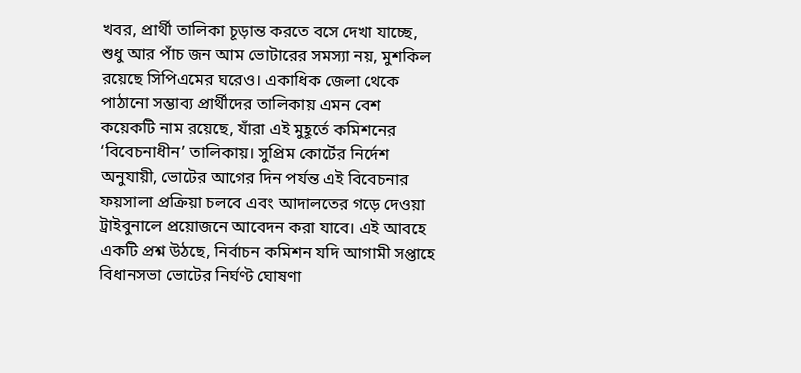খবর, প্রার্থী তালিকা চূড়ান্ত করতে বসে দেখা যাচ্ছে, শুধু আর পাঁচ জন আম ভোটারের সমস্যা নয়, মুশকিল রয়েছে সিপিএমের ঘরেও। একাধিক জেলা থেকে পাঠানো সম্ভাব্য প্রার্থীদের তালিকায় এমন বেশ কয়েকটি নাম রয়েছে, যাঁরা এই মুহূর্তে কমিশনের ‘বিবেচনাধীন’ তালিকায়। সুপ্রিম কোর্টের নির্দেশ অনুযায়ী, ভোটের আগের দিন পর্যন্ত এই বিবেচনার ফয়সালা প্রক্রিয়া চলবে এবং আদালতের গড়ে দেওয়া ট্রাইবুনালে প্রয়োজনে আবেদন করা যাবে। এই আবহে একটি প্রশ্ন উঠছে, নির্বাচন কমিশন যদি আগামী সপ্তাহে বিধানসভা ভোটের নির্ঘণ্ট ঘোষণা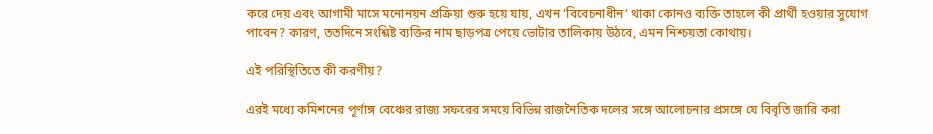করে দেয় এবং আগামী মাসে মনোনয়ন প্রক্রিয়া শুরু হয়ে যায়, এখন ‘বিবেচনাধীন’ থাকা কোনও ব্যক্তি তাহলে কী প্রার্থী হওয়ার সুযোগ পাবেন? কারণ, ততদিনে সংশ্লিষ্ট ব্যক্তির নাম ছাড়পত্র পেয়ে ভোটার তালিকায় উঠবে, এমন নিশ্চয়তা কোথায়।

এই পরিস্থিতিতে কী করণীয়?

এরই মধ্যে কমিশনের পূর্ণাঙ্গ বেঞ্চের রাজ্য সফরের সময়ে বিভিন্ন রাজনৈতিক দলের সঙ্গে আলোচনার প্রসঙ্গে যে বিবৃতি জারি করা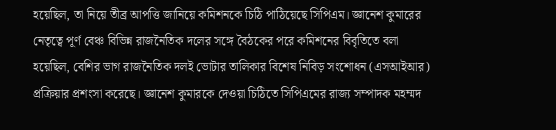হয়েছিল, তা নিয়ে তীব্র আপত্তি জানিয়ে কমিশনকে চিঠি পাঠিয়েছে সিপিএম। জ্ঞানেশ কুমারের নেতৃত্বে পূর্ণ বেঞ্চ বিভিন্ন রাজনৈতিক দলের সঙ্গে বৈঠকের পরে কমিশনের বিবৃতিতে বলা হয়েছিল, বেশির ভাগ রাজনৈতিক দলই ভোটার তালিকার বিশেষ নিবিড় সংশোধন (এসআইআর) প্রক্রিয়ার প্রশংসা করেছে। জ্ঞানেশ কুমারকে দেওয়া চিঠিতে সিপিএমের রাজ্য সম্পাদক মহম্মদ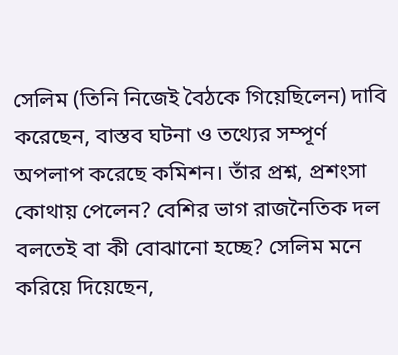সেলিম (তিনি নিজেই বৈঠকে গিয়েছিলেন) দাবি করেছেন, বাস্তব ঘটনা ও তথ্যের সম্পূর্ণ অপলাপ করেছে কমিশন। তাঁর প্রশ্ন, প্রশংসা কোথায় পেলেন? বেশির ভাগ রাজনৈতিক দল বলতেই বা কী বোঝানো হচ্ছে? সেলিম মনে করিয়ে দিয়েছেন,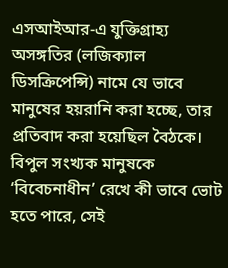এসআইআর-এ যুক্তিগ্রাহ্য অসঙ্গতির (লজিক্যাল ডিসক্রিপেন্সি) নামে যে ভাবে মানুষের হয়রানি করা হচ্ছে, তার প্রতিবাদ করা হয়েছিল বৈঠকে। বিপুল সংখ্যক মানুষকে ‘বিবেচনাধীন’ রেখে কী ভাবে ভোট হতে পারে, সেই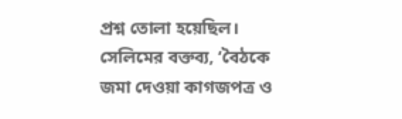প্রশ্ন তোলা হয়েছিল। সেলিমের বক্তব্য, ‘বৈঠকে জমা দেওয়া কাগজপত্র ও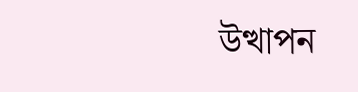উত্থাপন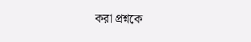করা প্রশ্নকে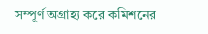সম্পূর্ণ অগ্রাহ্য করে কমিশনের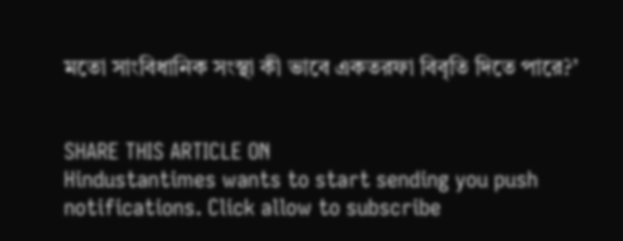মতো সাংবিধানিক সংস্থা কী ভাবে একতরফা বিবৃতি দিতে পারে?’


SHARE THIS ARTICLE ON
Hindustantimes wants to start sending you push notifications. Click allow to subscribe